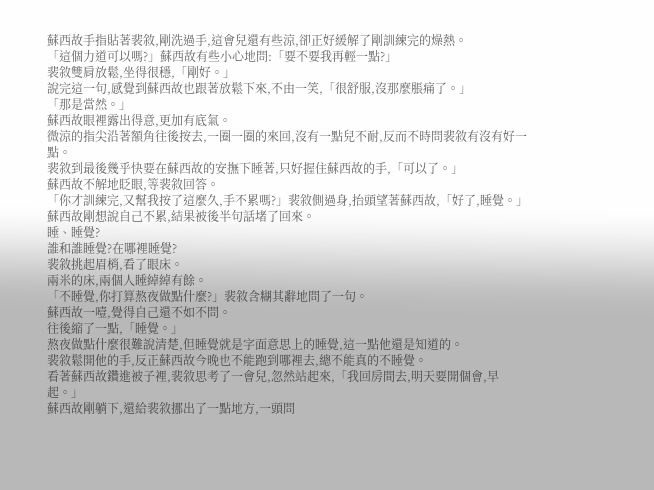蘇西故手指貼著裴敘,剛洗過手,這會兒還有些涼,卻正好緩解了剛訓練完的燥熱。
「這個力道可以嗎?」蘇西故有些小心地問:「要不要我再輕一點?」
裴敘雙肩放鬆,坐得很穩,「剛好。」
說完這一句,感覺到蘇西故也跟著放鬆下來,不由一笑,「很舒服,沒那麼脹痛了。」
「那是當然。」
蘇西故眼裡露出得意,更加有底氣。
微涼的指尖沿著額角往後按去,一圈一圈的來回,沒有一點兒不耐,反而不時問裴敘有沒有好一點。
裴敘到最後幾乎快要在蘇西故的安撫下睡著,只好握住蘇西故的手,「可以了。」
蘇西故不解地眨眼,等裴敘回答。
「你才訓練完,又幫我按了這麼久,手不累嗎?」裴敘側過身,抬頭望著蘇西故,「好了,睡覺。」
蘇西故剛想說自己不累,結果被後半句話堵了回來。
睡、睡覺?
誰和誰睡覺?在哪裡睡覺?
裴敘挑起眉梢,看了眼床。
兩米的床,兩個人睡綽綽有餘。
「不睡覺,你打算熬夜做點什麼?」裴敘含糊其辭地問了一句。
蘇西故一噎,覺得自己還不如不問。
往後縮了一點,「睡覺。」
熬夜做點什麼很難說清楚,但睡覺就是字面意思上的睡覺,這一點他還是知道的。
裴敘鬆開他的手,反正蘇西故今晚也不能跑到哪裡去,總不能真的不睡覺。
看著蘇西故鑽進被子裡,裴敘思考了一會兒,忽然站起來,「我回房間去,明天要開個會,早起。」
蘇西故剛躺下,還給裴敘挪出了一點地方,一頭問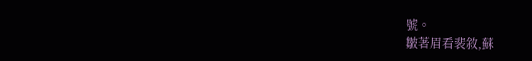號。
皺著眉看裴敘,蘇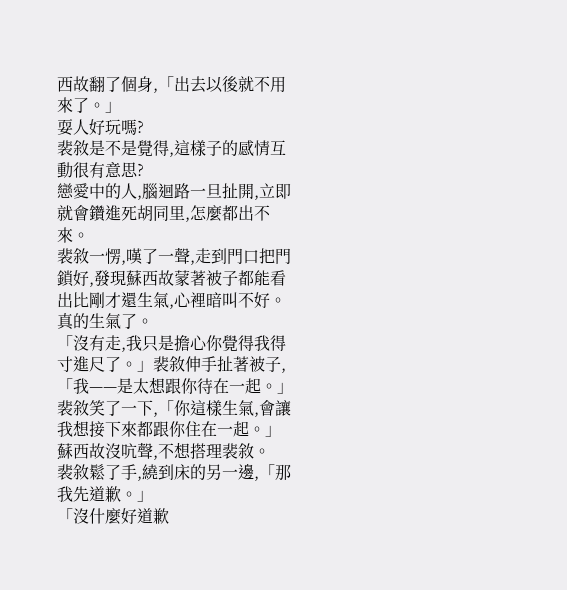西故翻了個身,「出去以後就不用來了。」
耍人好玩嗎?
裴敘是不是覺得,這樣子的感情互動很有意思?
戀愛中的人,腦迴路一旦扯開,立即就會鑽進死胡同里,怎麼都出不來。
裴敘一愣,嘆了一聲,走到門口把門鎖好,發現蘇西故蒙著被子都能看出比剛才還生氣,心裡暗叫不好。
真的生氣了。
「沒有走,我只是擔心你覺得我得寸進尺了。」裴敘伸手扯著被子,「我——是太想跟你待在一起。」
裴敘笑了一下,「你這樣生氣,會讓我想接下來都跟你住在一起。」
蘇西故沒吭聲,不想搭理裴敘。
裴敘鬆了手,繞到床的另一邊,「那我先道歉。」
「沒什麼好道歉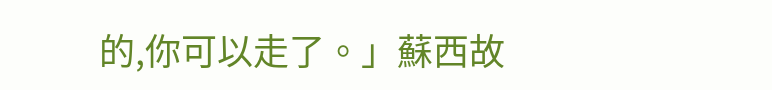的,你可以走了。」蘇西故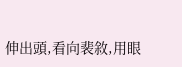伸出頭,看向裴敘,用眼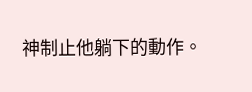神制止他躺下的動作。